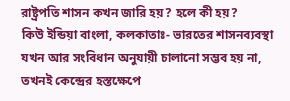রাষ্ট্রপতি শাসন কখন জারি হয়? হলে কী হয়?
কিউ ইন্ডিয়া বাংলা, কলকাতাঃ- ভারতের শাসনব্যবস্থা যখন আর সংবিধান অনুযায়ী চালানো সম্ভব হয় না, তখনই কেন্দ্রের হস্তক্ষেপে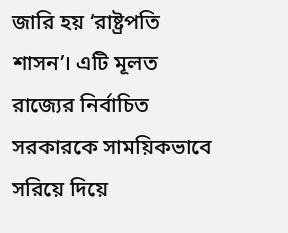জারি হয় ‘রাষ্ট্রপতি শাসন’। এটি মূলত রাজ্যের নির্বাচিত সরকারকে সাময়িকভাবে সরিয়ে দিয়ে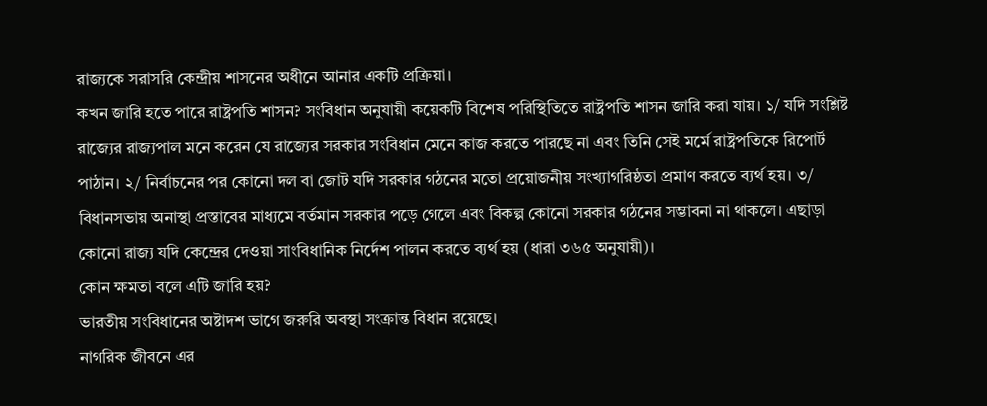রাজ্যকে সরাসরি কেন্দ্রীয় শাসনের অধীনে আনার একটি প্রক্রিয়া।
কখন জারি হতে পারে রাষ্ট্রপতি শাসন? সংবিধান অনুযায়ী কয়েকটি বিশেষ পরিস্থিতিতে রাষ্ট্রপতি শাসন জারি করা যায়। ১/ যদি সংশ্লিষ্ট রাজ্যের রাজ্যপাল মনে করেন যে রাজ্যের সরকার সংবিধান মেনে কাজ করতে পারছে না এবং তিনি সেই মর্মে রাষ্ট্রপতিকে রিপোর্ট পাঠান। ২/ নির্বাচনের পর কোনো দল বা জোট যদি সরকার গঠনের মতো প্রয়োজনীয় সংখ্যাগরিষ্ঠতা প্রমাণ করতে ব্যর্থ হয়। ৩/ বিধানসভায় অনাস্থা প্রস্তাবের মাধ্যমে বর্তমান সরকার পড়ে গেলে এবং বিকল্প কোনো সরকার গঠনের সম্ভাবনা না থাকলে। এছাড়া কোনো রাজ্য যদি কেন্দ্রের দেওয়া সাংবিধানিক নির্দেশ পালন করতে ব্যর্থ হয় (ধারা ৩৬৫ অনুযায়ী)।
কোন ক্ষমতা বলে এটি জারি হয়?
ভারতীয় সংবিধানের অষ্টাদশ ভাগে জরুরি অবস্থা সংক্রান্ত বিধান রয়েছে।
নাগরিক জীবনে এর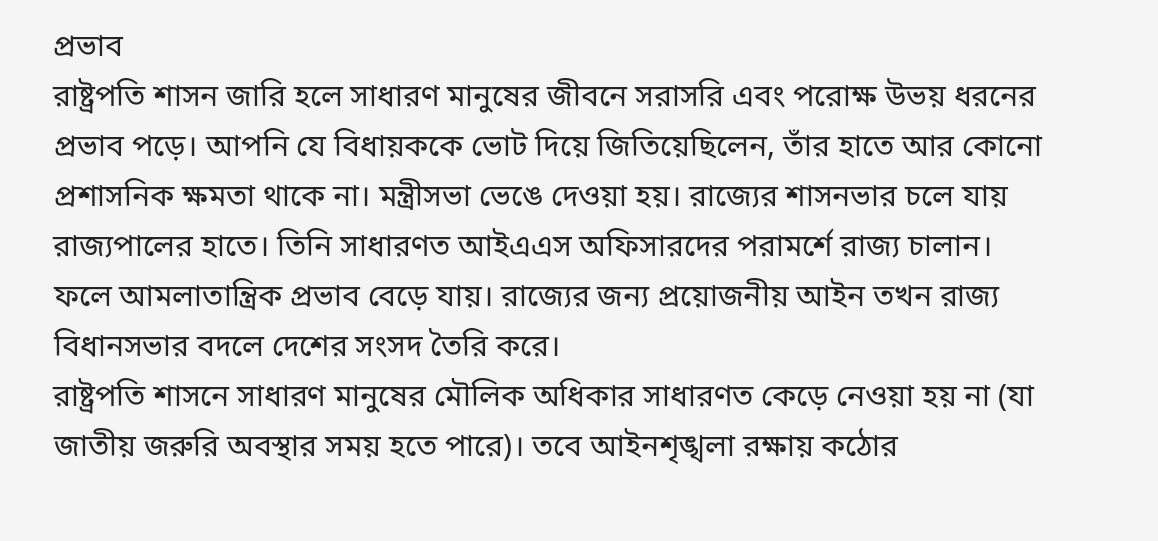প্রভাব
রাষ্ট্রপতি শাসন জারি হলে সাধারণ মানুষের জীবনে সরাসরি এবং পরোক্ষ উভয় ধরনের প্রভাব পড়ে। আপনি যে বিধায়ককে ভোট দিয়ে জিতিয়েছিলেন, তাঁর হাতে আর কোনো প্রশাসনিক ক্ষমতা থাকে না। মন্ত্রীসভা ভেঙে দেওয়া হয়। রাজ্যের শাসনভার চলে যায় রাজ্যপালের হাতে। তিনি সাধারণত আইএএস অফিসারদের পরামর্শে রাজ্য চালান। ফলে আমলাতান্ত্রিক প্রভাব বেড়ে যায়। রাজ্যের জন্য প্রয়োজনীয় আইন তখন রাজ্য বিধানসভার বদলে দেশের সংসদ তৈরি করে।
রাষ্ট্রপতি শাসনে সাধারণ মানুষের মৌলিক অধিকার সাধারণত কেড়ে নেওয়া হয় না (যা জাতীয় জরুরি অবস্থার সময় হতে পারে)। তবে আইনশৃঙ্খলা রক্ষায় কঠোর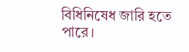বিধিনিষেধ জারি হতে পারে।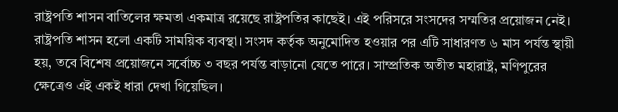রাষ্ট্রপতি শাসন বাতিলের ক্ষমতা একমাত্র রয়েছে রাষ্ট্রপতির কাছেই। এই পরিসরে সংসদের সম্মতির প্রয়োজন নেই।
রাষ্ট্রপতি শাসন হলো একটি সাময়িক ব্যবস্থা। সংসদ কর্তৃক অনুমোদিত হওয়ার পর এটি সাধারণত ৬ মাস পর্যন্ত স্থায়ী হয়, তবে বিশেষ প্রয়োজনে সর্বোচ্চ ৩ বছর পর্যন্ত বাড়ানো যেতে পারে। সাম্প্রতিক অতীত মহারাষ্ট্র, মণিপুরের ক্ষেত্রেও এই একই ধারা দেখা গিয়েছিল।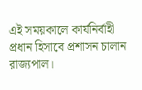এই সময়কালে কার্যনির্বাহী প্রধান হিসাবে প্রশাসন চালান রাজ্যপাল।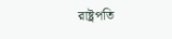রাষ্ট্রপতি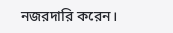নজরদারি করেন।